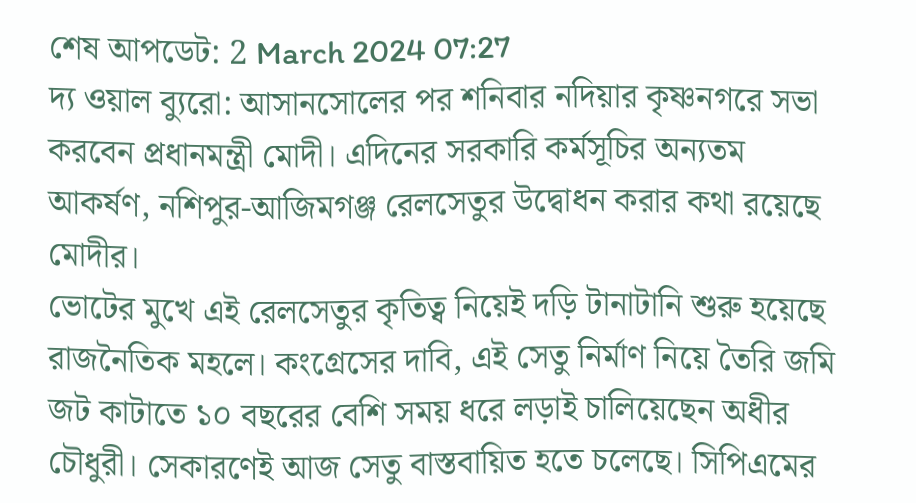শেষ আপডেট: 2 March 2024 07:27
দ্য ওয়াল ব্যুরো: আসানসোলের পর শনিবার নদিয়ার কৃষ্ণনগরে সভা করবেন প্রধানমন্ত্রী মোদী। এদিনের সরকারি কর্মসূচির অন্যতম আকর্ষণ, নশিপুর-আজিমগঞ্জ রেলসেতুর উদ্বোধন করার কথা রয়েছে মোদীর।
ভোটের মুখে এই রেলসেতুর কৃতিত্ব নিয়েই দড়ি টানাটানি শুরু হয়েছে রাজনৈতিক মহলে। কংগ্রেসের দাবি, এই সেতু নির্মাণ নিয়ে তৈরি জমি জট কাটাতে ১০ বছরের বেশি সময় ধরে লড়াই চালিয়েছেন অধীর চৌধুরী। সেকারণেই আজ সেতু বাস্তবায়িত হতে চলেছে। সিপিএমের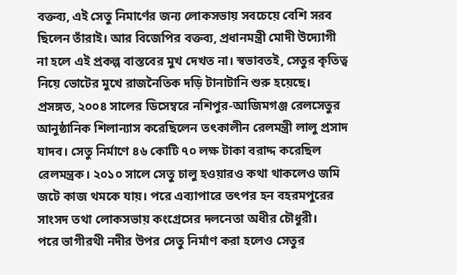বক্তব্য, এই সেতু নিমার্ণের জন্য লোকসভায় সবচেয়ে বেশি সরব ছিলেন তাঁরাই। আর বিজেপির বক্তব্য, প্রধানমন্ত্রী মোদী উদ্যোগী না হলে এই প্রকল্প বাস্তবের মুখ দেখত না। স্বভাবতই, সেতুর কৃতিত্ব নিয়ে ভোটের মুখে রাজনৈতিক দড়ি টানাটানি শুরু হয়েছে।
প্রসঙ্গত, ২০০৪ সালের ডিসেম্বরে নশিপুর-আজিমগঞ্জ রেলসেতুর আনুষ্ঠানিক শিলান্যাস করেছিলেন তৎকালীন রেলমন্ত্রী লালু প্রসাদ যাদব। সেতু নির্মাণে ৪৬ কোটি ৭০ লক্ষ টাকা বরাদ্দ করেছিল রেলমন্ত্রক। ২০১০ সালে সেতু চালু হওয়ারও কথা থাকলেও জমি জটে কাজ থমকে যায়। পরে এব্যাপারে তৎপর হন বহরমপুরের সাংসদ তথা লোকসভায় কংগ্রেসের দলনেতা অধীর চৌধুরী।
পরে ভাগীরথী নদীর উপর সেতু নির্মাণ করা হলেও সেতুর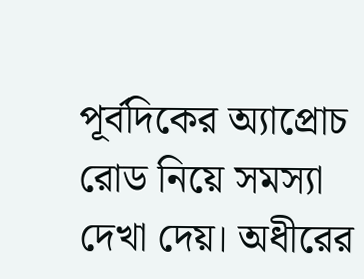পূর্বদিকের অ্যাপ্রোচ রোড নিয়ে সমস্যা দেখা দেয়। অধীরের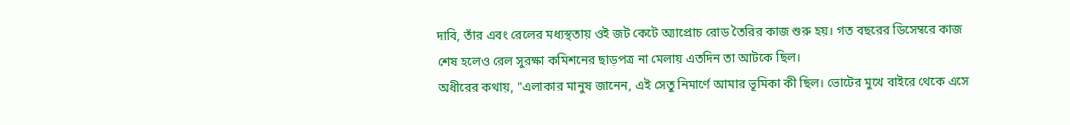দাবি, তাঁর এবং রেলের মধ্যস্থতায় ওই জট কেটে অ্যাপ্রোচ রোড তৈরির কাজ শুরু হয়। গত বছরের ডিসেম্বরে কাজ শেষ হলেও রেল সুরক্ষা কমিশনের ছাড়পত্র না মেলায় এতদিন তা আটকে ছিল।
অধীরের কথায়, "এলাকার মানুষ জানেন, এই সেতু নিমার্ণে আমার ভূমিকা কী ছিল। ভোটের মুখে বাইরে থেকে এসে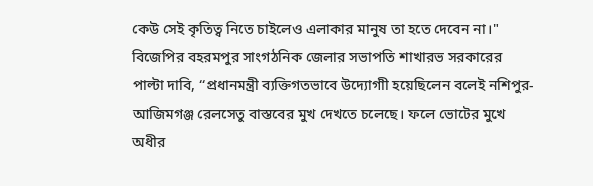কেউ সেই কৃতিত্ব নিতে চাইলেও এলাকার মানুষ তা হতে দেবেন না।"
বিজেপির বহরমপুর সাংগঠনিক জেলার সভাপতি শাখারভ সরকারের পাল্টা দাবি, ‘‘প্রধানমন্ত্রী ব্যক্তিগতভাবে উদ্যোগাী হয়েছিলেন বলেই নশিপুর-আজিমগঞ্জ রেলসেতু বাস্তবের মুখ দেখতে চলেছে। ফলে ভোটের মুখে অধীর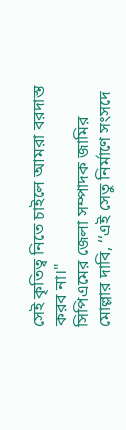সেই কৃতিত্ব নিতে চাইলে আমরা বরদাস্ত করব না।"
সিপিএমের জেলা সম্পাদক জামির মোল্লার দাবি, ‘‘এই সেতু নির্মাণে সংসদে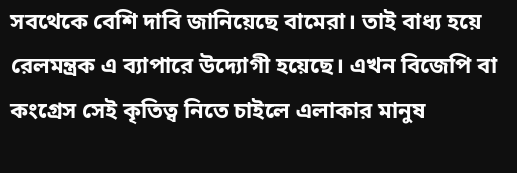সবথেকে বেশি দাবি জানিয়েছে বামেরা। তাই বাধ্য হয়ে রেলমন্ত্রক এ ব্যাপারে উদ্যোগী হয়েছে। এখন বিজেপি বা কংগ্রেস সেই কৃতিত্ব নিতে চাইলে এলাকার মানুষ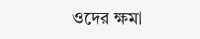ওদের ক্ষমা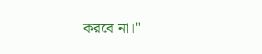করবে না।"